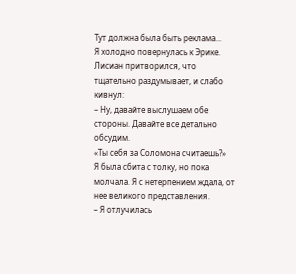Тут должна была быть реклама...
Я холодно повернулась к Эрике.
Лисиан притворился, что тщательно раздумывает, и слабо кивнул:
– Ну, давайте выслушаем обе стороны. Давайте все детально обсудим.
«Ты себя за Соломона считаешь?»
Я была сбита с толку, но пока молчала. Я с нетерпением ждала, от нее великого представления.
– Я отлучилась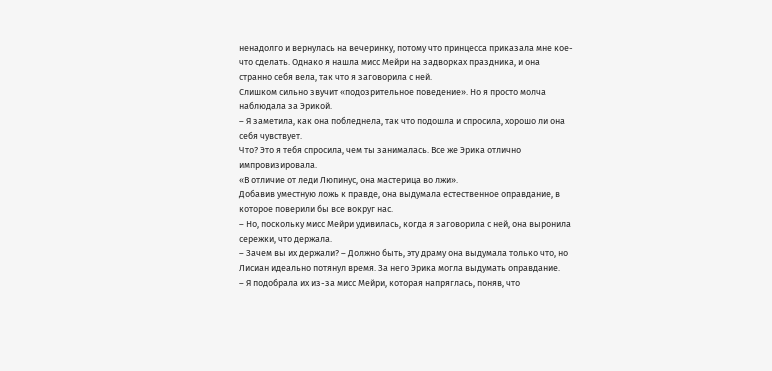ненадолго и вернулась на вечеринку, потому что принцесса приказала мне кое-что сделать. Однако я нашла мисс Мейри на задворках праздника, и она странно себя вела, так что я заговорила с ней.
Слишком сильно звучит «подозрительное поведение». Но я просто молча наблюдала за Эрикой.
– Я заметила, как она побледнела, так что подошла и спросила, хорошо ли она себя чувствует.
Что? Это я тебя спросила, чем ты занималась. Все же Эрика отлично импровизировала.
«В отличие от леди Люпинус, она мастерица во лжи».
Добавив уместную ложь к правде, она выдумала естественное оправдание, в которое поверили бы все вокруг нас.
– Но, поскольку мисс Мейри удивилась, когда я заговорила с ней, она выронила сережки, что держала.
– Зачем вы их держали? – Должно быть, эту драму она выдумала только что, но Лисиан идеально потянул время. За него Эрика могла выдумать оправдание.
– Я подобрала их из-за мисс Мейри, которая напряглась, поняв, что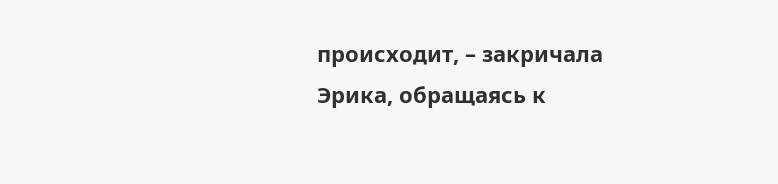происходит, – закричала Эрика, обращаясь к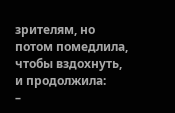зрителям, но потом помедлила, чтобы вздохнуть, и продолжила:
–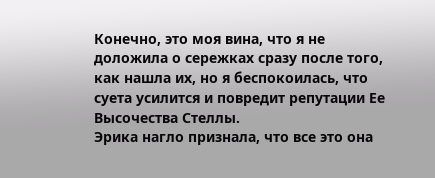Конечно, это моя вина, что я не доложила о сережках сразу после того, как нашла их, но я беспокоилась, что суета усилится и повредит репутации Ее Высочества Стеллы.
Эрика нагло признала, что все это она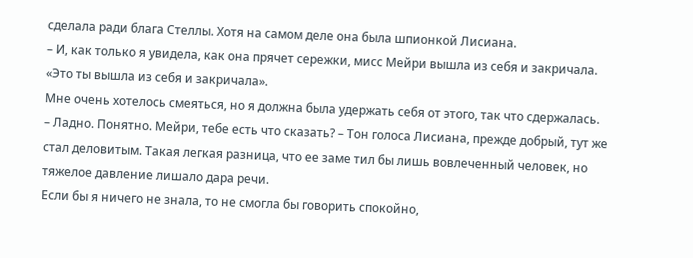сделала ради блага Стеллы. Хотя на самом деле она была шпионкой Лисиана.
– И, как только я увидела, как она прячет сережки, мисс Мейри вышла из себя и закричала.
«Это ты вышла из себя и закричала».
Мне очень хотелось смеяться, но я должна была удержать себя от этого, так что сдержалась.
– Ладно. Понятно. Мейри, тебе есть что сказать? – Тон голоса Лисиана, прежде добрый, тут же стал деловитым. Такая легкая разница, что ее заме тил бы лишь вовлеченный человек, но тяжелое давление лишало дара речи.
Если бы я ничего не знала, то не смогла бы говорить спокойно,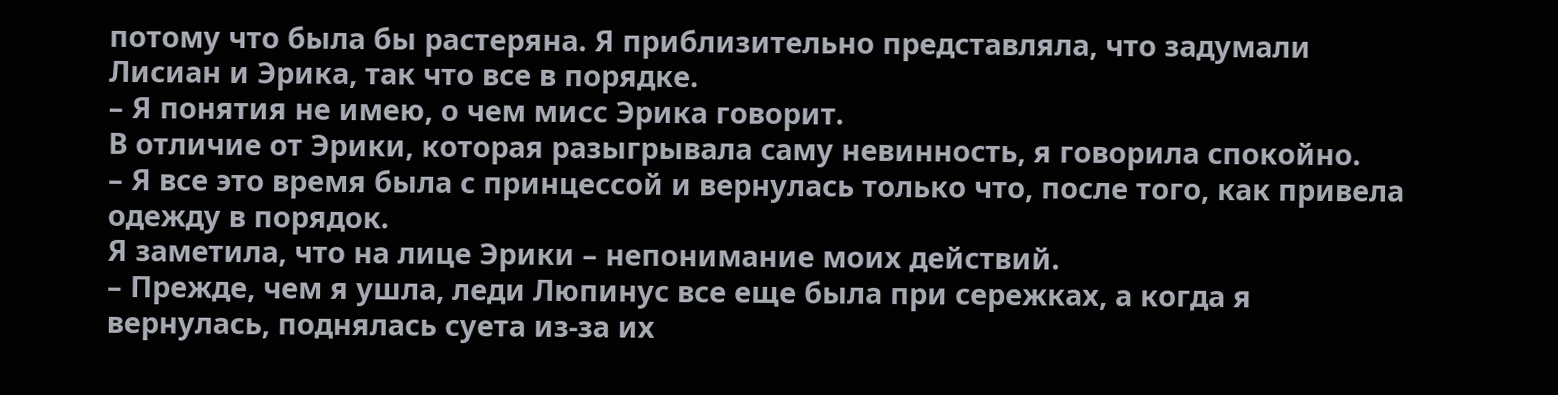потому что была бы растеряна. Я приблизительно представляла, что задумали Лисиан и Эрика, так что все в порядке.
– Я понятия не имею, о чем мисс Эрика говорит.
В отличие от Эрики, которая разыгрывала саму невинность, я говорила спокойно.
– Я все это время была с принцессой и вернулась только что, после того, как привела одежду в порядок.
Я заметила, что на лице Эрики – непонимание моих действий.
– Прежде, чем я ушла, леди Люпинус все еще была при сережках, а когда я вернулась, поднялась суета из-за их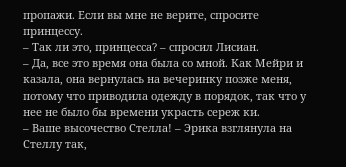пропажи. Если вы мне не верите, спросите принцессу.
– Так ли это, принцесса? – спросил Лисиан.
– Да, все это время она была со мной. Как Мейри и казала, она вернулась на вечеринку позже меня, потому что приводила одежду в порядок, так что у нее не было бы времени украсть сереж ки.
– Ваше высочество Стелла! – Эрика взглянула на Стеллу так,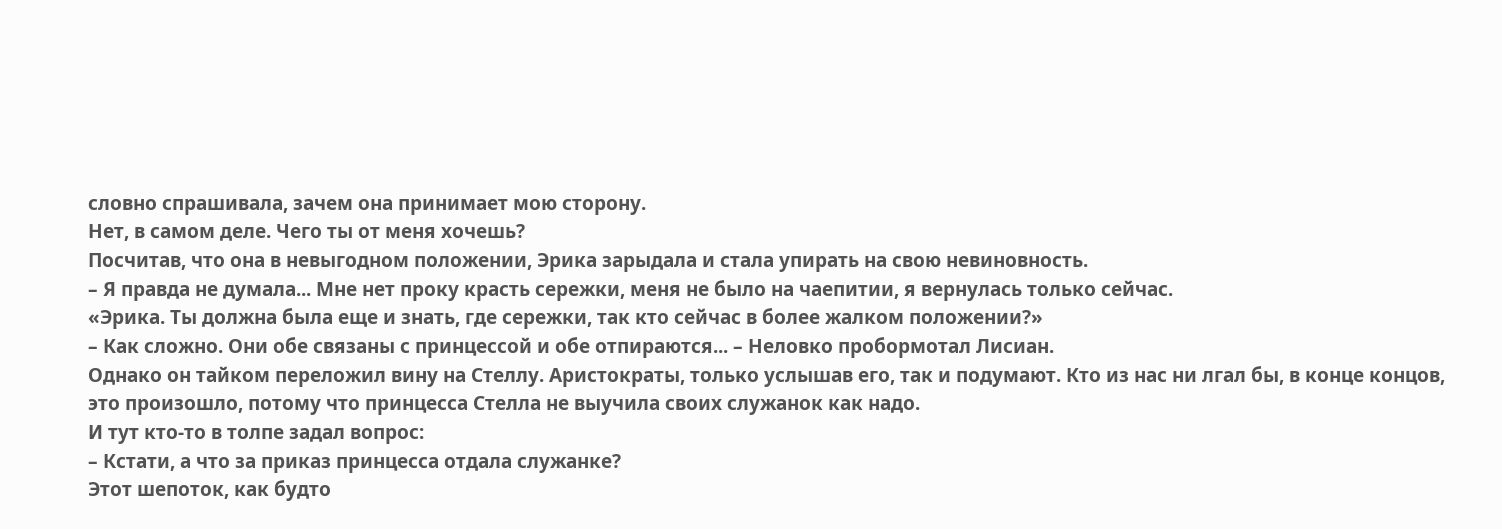словно спрашивала, зачем она принимает мою сторону.
Нет, в самом деле. Чего ты от меня хочешь?
Посчитав, что она в невыгодном положении, Эрика зарыдала и стала упирать на свою невиновность.
– Я правда не думала... Мне нет проку красть сережки, меня не было на чаепитии, я вернулась только сейчас.
«Эрика. Ты должна была еще и знать, где сережки, так кто сейчас в более жалком положении?»
– Как сложно. Они обе связаны с принцессой и обе отпираются... – Неловко пробормотал Лисиан.
Однако он тайком переложил вину на Стеллу. Аристократы, только услышав его, так и подумают. Кто из нас ни лгал бы, в конце концов, это произошло, потому что принцесса Стелла не выучила своих служанок как надо.
И тут кто-то в толпе задал вопрос:
– Кстати, а что за приказ принцесса отдала служанке?
Этот шепоток, как будто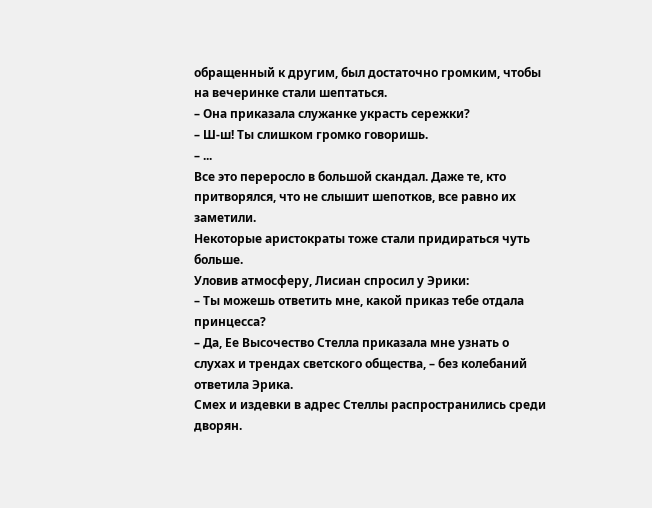обращенный к другим, был достаточно громким, чтобы на вечеринке стали шептаться.
– Она приказала служанке украсть сережки?
– Ш-ш! Ты слишком громко говоришь.
– ...
Все это переросло в большой скандал. Даже те, кто притворялся, что не слышит шепотков, все равно их заметили.
Некоторые аристократы тоже стали придираться чуть больше.
Уловив атмосферу, Лисиан спросил у Эрики:
– Ты можешь ответить мне, какой приказ тебе отдала принцесса?
– Да, Ее Высочество Стелла приказала мне узнать о слухах и трендах светского общества, – без колебаний ответила Эрика.
Смех и издевки в адрес Стеллы распространились среди дворян.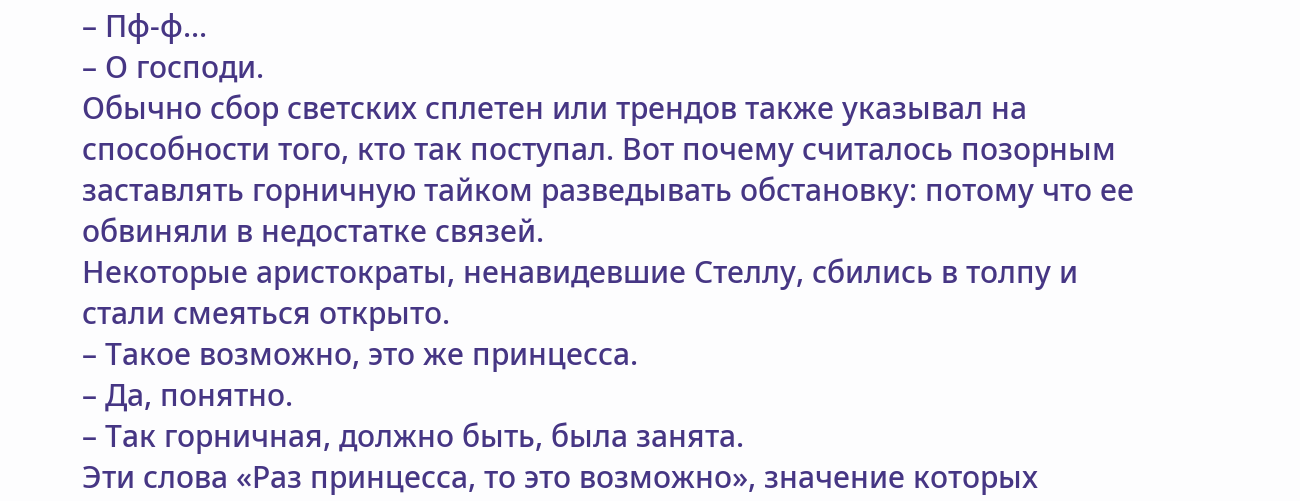– Пф-ф...
– О господи.
Обычно сбор светских сплетен или трендов также указывал на способности того, кто так поступал. Вот почему считалось позорным заставлять горничную тайком разведывать обстановку: потому что ее обвиняли в недостатке связей.
Некоторые аристократы, ненавидевшие Стеллу, сбились в толпу и стали смеяться открыто.
– Такое возможно, это же принцесса.
– Да, понятно.
– Так горничная, должно быть, была занята.
Эти слова «Раз принцесса, то это возможно», значение которых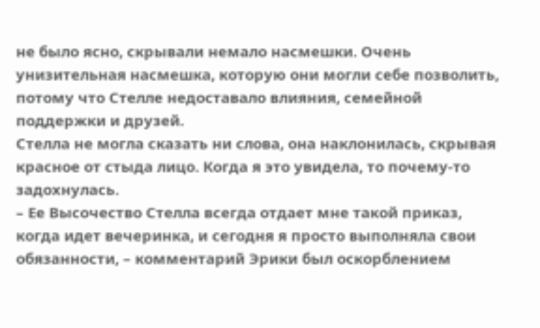не было ясно, скрывали немало насмешки. Очень унизительная насмешка, которую они могли себе позволить, потому что Стелле недоставало влияния, семейной поддержки и друзей.
Стелла не могла сказать ни слова, она наклонилась, скрывая красное от стыда лицо. Когда я это увидела, то почему-то задохнулась.
– Ее Высочество Стелла всегда отдает мне такой приказ, когда идет вечеринка, и сегодня я просто выполняла свои обязанности, – комментарий Эрики был оскорблением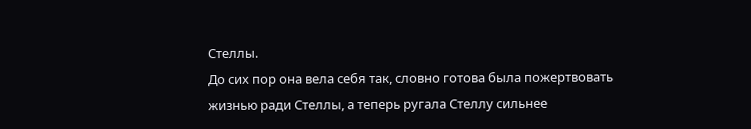Стеллы.
До сих пор она вела себя так, словно готова была пожертвовать жизнью ради Стеллы, а теперь ругала Стеллу сильнее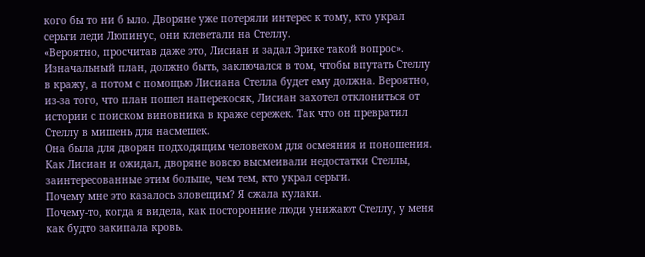кого бы то ни б ыло. Дворяне уже потеряли интерес к тому, кто украл серьги леди Люпинус, они клеветали на Стеллу.
«Вероятно, просчитав даже это, Лисиан и задал Эрике такой вопрос».
Изначальный план, должно быть, заключался в том, чтобы впутать Стеллу в кражу, а потом с помощью Лисиана Стелла будет ему должна. Вероятно, из-за того, что план пошел наперекосяк, Лисиан захотел отклониться от истории с поиском виновника в краже сережек. Так что он превратил Стеллу в мишень для насмешек.
Она была для дворян подходящим человеком для осмеяния и поношения. Как Лисиан и ожидал, дворяне вовсю высмеивали недостатки Стеллы, заинтересованные этим больше, чем тем, кто украл серьги.
Почему мне это казалось зловещим? Я сжала кулаки.
Почему-то, когда я видела, как посторонние люди унижают Стеллу, у меня как будто закипала кровь.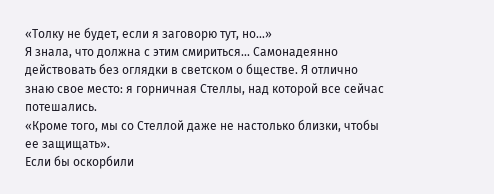«Толку не будет, если я заговорю тут, но...»
Я знала, что должна с этим смириться... Самонадеянно действовать без оглядки в светском о бществе. Я отлично знаю свое место: я горничная Стеллы, над которой все сейчас потешались.
«Кроме того, мы со Стеллой даже не настолько близки, чтобы ее защищать».
Если бы оскорбили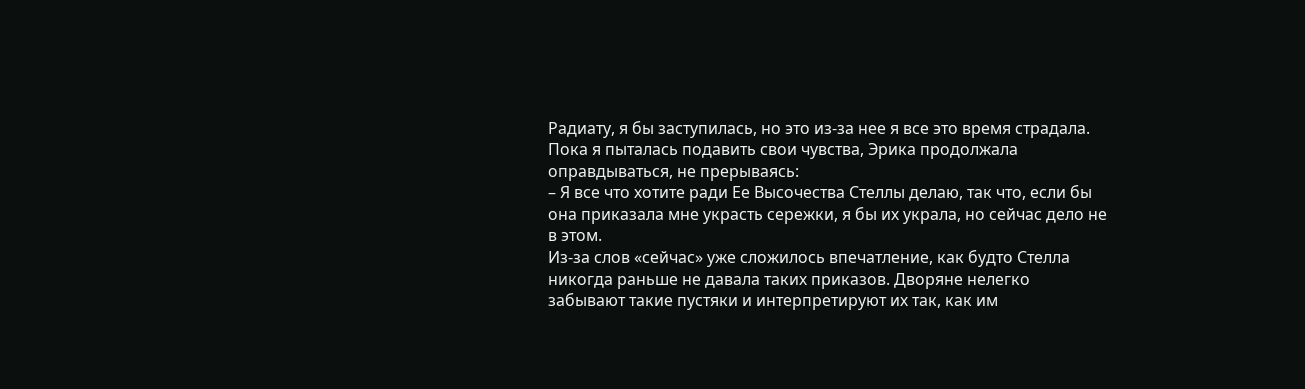Радиату, я бы заступилась, но это из-за нее я все это время страдала. Пока я пыталась подавить свои чувства, Эрика продолжала оправдываться, не прерываясь:
– Я все что хотите ради Ее Высочества Стеллы делаю, так что, если бы она приказала мне украсть сережки, я бы их украла, но сейчас дело не в этом.
Из-за слов «сейчас» уже сложилось впечатление, как будто Стелла никогда раньше не давала таких приказов. Дворяне нелегко забывают такие пустяки и интерпретируют их так, как им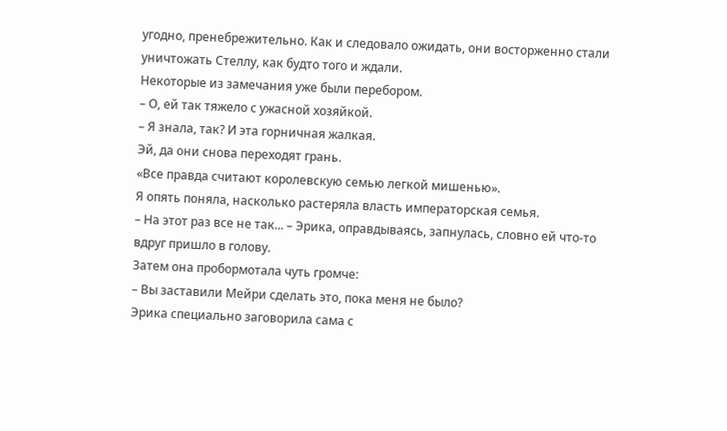угодно, пренебрежительно. Как и следовало ожидать, они восторженно стали уничтожать Стеллу, как будто того и ждали.
Некоторые из замечания уже были перебором.
– О, ей так тяжело с ужасной хозяйкой.
– Я знала, так? И эта горничная жалкая.
Эй, да они снова переходят грань.
«Все правда считают королевскую семью легкой мишенью».
Я опять поняла, насколько растеряла власть императорская семья.
– На этот раз все не так... – Эрика, оправдываясь, запнулась, словно ей что-то вдруг пришло в голову.
Затем она пробормотала чуть громче:
– Вы заставили Мейри сделать это, пока меня не было?
Эрика специально заговорила сама с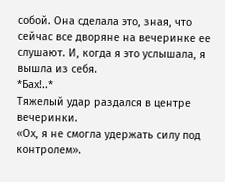собой. Она сделала это, зная, что сейчас все дворяне на вечеринке ее слушают. И, когда я это услышала, я вышла из себя.
*Бах!..*
Тяжелый удар раздался в центре вечеринки.
«Ох, я не смогла удержать силу под контролем».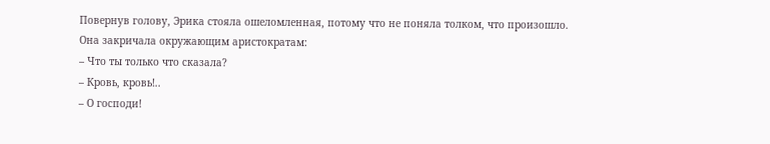Повернув голову, Эрика стояла ошеломленная, потому что не поняла толком, что произошло.
Она закричала окружающим аристократам:
– Что ты только что сказала?
– Кровь, кровь!..
– О господи!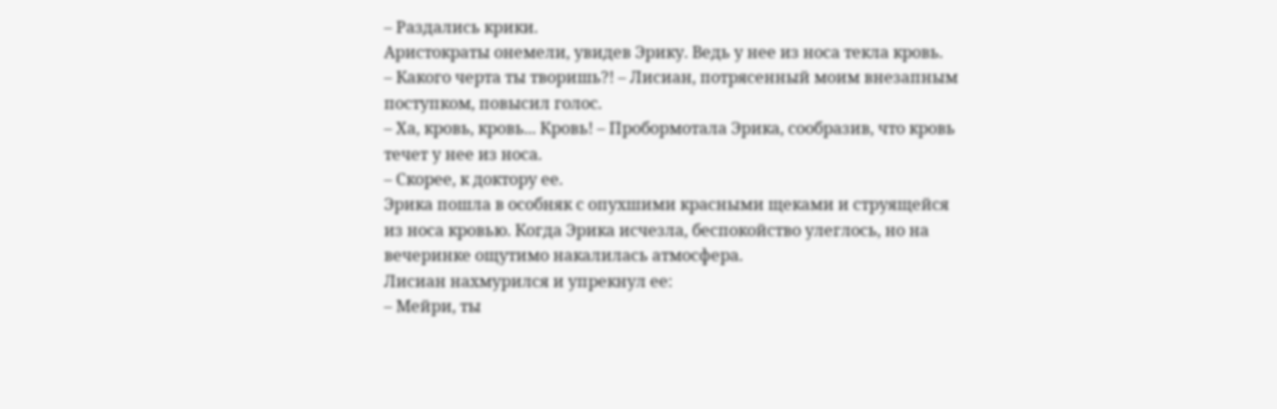– Раздались крики.
Аристократы онемели, увидев Эрику. Ведь у нее из носа текла кровь.
– Какого черта ты творишь?! – Лисиан, потрясенный моим внезапным поступком, повысил голос.
– Ха, кровь, кровь... Кровь! – Пробормотала Эрика, сообразив, что кровь течет у нее из носа.
– Скорее, к доктору ее.
Эрика пошла в особняк с опухшими красными щеками и струящейся из носа кровью. Когда Эрика исчезла, беспокойство улеглось, но на вечеринке ощутимо накалилась атмосфера.
Лисиан нахмурился и упрекнул ее:
– Мейри, ты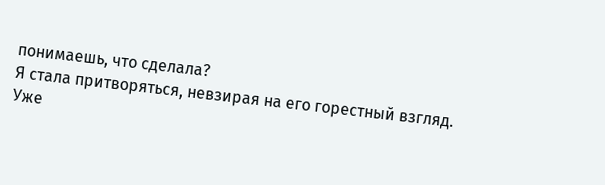понимаешь, что сделала?
Я стала притворяться, невзирая на его горестный взгляд.
Уже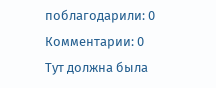поблагодарили: 0
Комментарии: 0
Тут должна была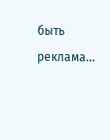быть реклама...